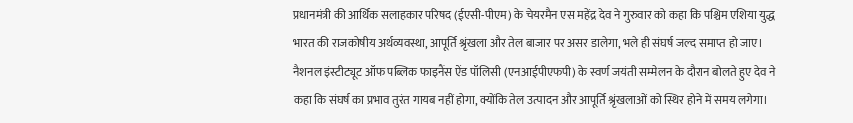प्रधानमंत्री की आर्थिक सलाहकार परिषद (ईएसी-पीएम) के चेयरमैन एस महेंद्र देव ने गुरुवार को कहा कि पश्चिम एशिया युद्ध भारत की राजकोषीय अर्थव्यवस्था, आपूर्ति श्रृंखला और तेल बाजार पर असर डालेगा, भले ही संघर्ष जल्द समाप्त हो जाए।
नैशनल इंस्टीट्यूट ऑफ पब्लिक फाइनैंस ऐंड पॉलिसी (एनआईपीएफपी) के स्वर्ण जयंती सम्मेलन के दौरान बोलते हुए देव ने कहा कि संघर्ष का प्रभाव तुरंत गायब नहीं होगा, क्योंकि तेल उत्पादन और आपूर्ति श्रृंखलाओं को स्थिर होने में समय लगेगा।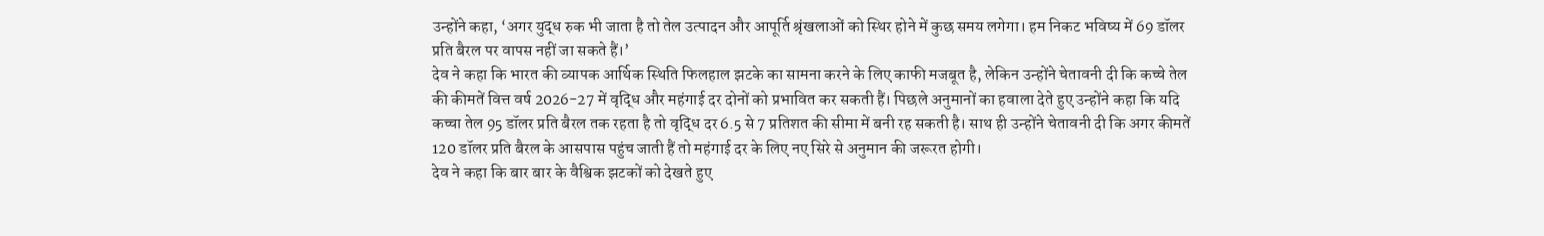उन्होंने कहा, ‘अगर युद्ध रुक भी जाता है तो तेल उत्पादन और आपूर्ति श्रृंखलाओं को स्थिर होने में कुछ समय लगेगा। हम निकट भविष्य में 69 डॉलर प्रति बैरल पर वापस नहीं जा सकते हैं।’
देव ने कहा कि भारत की व्यापक आर्थिक स्थिति फिलहाल झटके का सामना करने के लिए काफी मजबूत है, लेकिन उन्होंने चेतावनी दी कि कच्चे तेल की कीमतें वित्त वर्ष 2026-27 में वृद्धि और महंगाई दर दोनों को प्रभावित कर सकती हैं। पिछले अनुमानों का हवाला देते हुए उन्होंने कहा कि यदि कच्चा तेल 95 डॉलर प्रति बैरल तक रहता है तो वृद्धि दर 6.5 से 7 प्रतिशत की सीमा में बनी रह सकती है। साथ ही उन्होंने चेतावनी दी कि अगर कीमतें 120 डॉलर प्रति बैरल के आसपास पहुंच जाती हैं तो महंगाई दर के लिए नए सिरे से अनुमान की जरूरत होगी।
देव ने कहा कि बार बार के वैश्विक झटकों को देखते हुए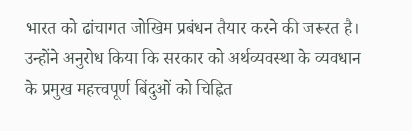भारत को ढांचागत जोखिम प्रबंधन तैयार करने की जरूरत है। उन्होंने अनुरोध किया कि सरकार को अर्थव्यवस्था के व्यवधान के प्रमुख महत्त्वपूर्ण बिंदुओं को चिह्नित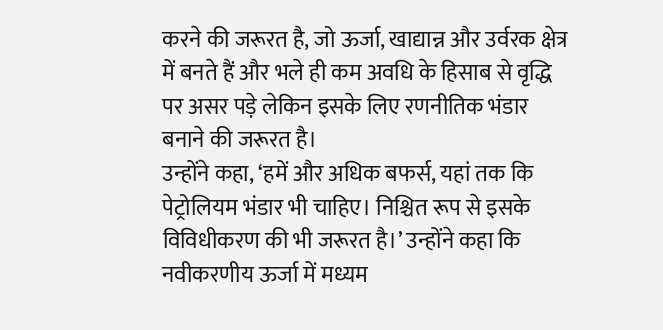करने की जरूरत है, जो ऊर्जा, खाद्यान्न और उर्वरक क्षेत्र में बनते हैं और भले ही कम अवधि के हिसाब से वृद्धि पर असर पड़े लेकिन इसके लिए रणनीतिक भंडार बनाने की जरूरत है।
उन्होंने कहा, ‘हमें और अधिक बफर्स, यहां तक कि पेट्रोलियम भंडार भी चाहिए। निश्चित रूप से इसके विविधीकरण की भी जरूरत है।’ उन्होंने कहा कि नवीकरणीय ऊर्जा में मध्यम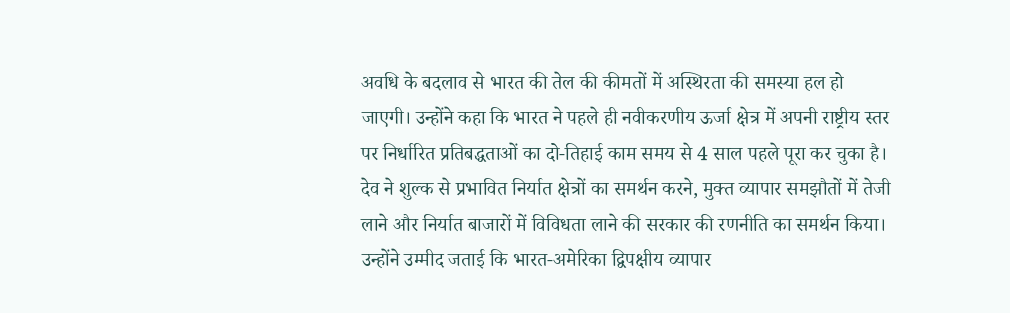अवधि के बदलाव से भारत की तेल की कीमतों में अस्थिरता की समस्या हल हो जाएगी। उन्होंने कहा कि भारत ने पहले ही नवीकरणीय ऊर्जा क्षेत्र में अपनी राष्ट्रीय स्तर पर निर्धारित प्रतिबद्धताओं का दो-तिहाई काम समय से 4 साल पहले पूरा कर चुका है।
देव ने शुल्क से प्रभावित निर्यात क्षेत्रों का समर्थन करने, मुक्त व्यापार समझौतों में तेजी लाने और निर्यात बाजारों में विविधता लाने की सरकार की रणनीति का समर्थन किया। उन्होंने उम्मीद जताई कि भारत-अमेरिका द्विपक्षीय व्यापार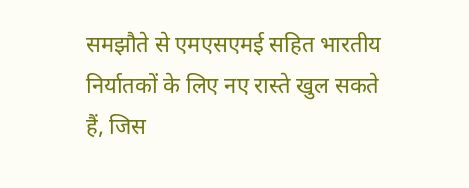समझौते से एमएसएमई सहित भारतीय निर्यातकों के लिए नए रास्ते खुल सकते हैं, जिस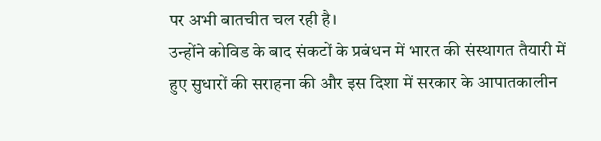पर अभी बातचीत चल रही है।
उन्होंने कोविड के बाद संकटों के प्रबंधन में भारत की संस्थागत तैयारी में हुए सुधारों की सराहना की और इस दिशा में सरकार के आपातकालीन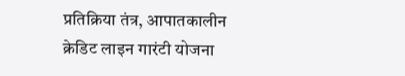प्रतिक्रिया तंत्र, आपातकालीन क्रेडिट लाइन गारंटी योजना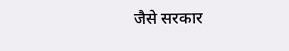जैसे सरकार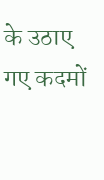के उठाए गए कदमों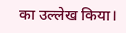का उल्लेख किया।